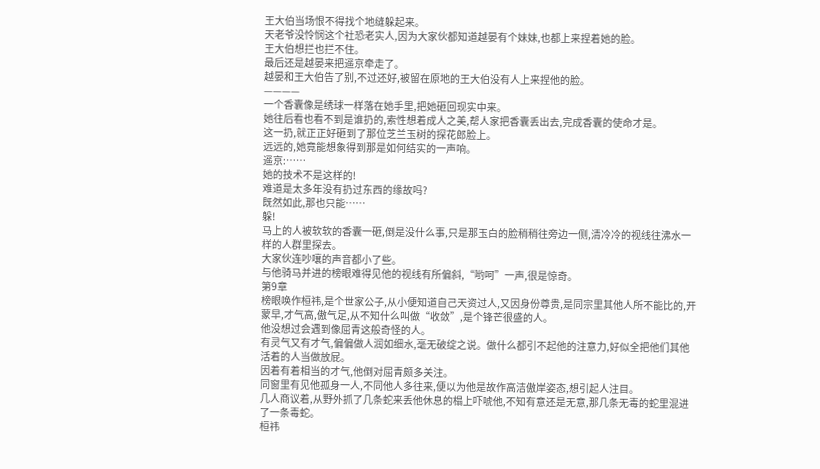王大伯当场恨不得找个地缝躲起来。
天老爷没怜悯这个社恐老实人,因为大家伙都知道越晏有个妹妹,也都上来捏着她的脸。
王大伯想拦也拦不住。
最后还是越晏来把遥京牵走了。
越晏和王大伯告了别,不过还好,被留在原地的王大伯没有人上来捏他的脸。
————
一个香囊像是绣球一样落在她手里,把她砸回现实中来。
她往后看也看不到是谁扔的,索性想着成人之美,帮人家把香囊丢出去,完成香囊的使命才是。
这一扔,就正正好砸到了那位芝兰玉树的探花郎脸上。
远远的,她竟能想象得到那是如何结实的一声响。
遥京:……
她的技术不是这样的!
难道是太多年没有扔过东西的缘故吗?
既然如此,那也只能……
躲!
马上的人被软软的香囊一砸,倒是没什么事,只是那玉白的脸稍稍往旁边一侧,清冷冷的视线往沸水一样的人群里探去。
大家伙连吵嚷的声音都小了些。
与他骑马并进的榜眼难得见他的视线有所偏斜,“哟呵”一声,很是惊奇。
第9章
榜眼唤作桓祎,是个世家公子,从小便知道自己天资过人,又因身份尊贵,是同宗里其他人所不能比的,开蒙早,才气高,傲气足,从不知什么叫做“收敛”,是个锋芒很盛的人。
他没想过会遇到像屈青这般奇怪的人。
有灵气又有才气,偏偏做人润如细水,毫无破绽之说。做什么都引不起他的注意力,好似全把他们其他活着的人当做放屁。
因着有着相当的才气,他倒对屈青颇多关注。
同窗里有见他孤身一人,不同他人多往来,便以为他是故作高洁傲岸姿态,想引起人注目。
几人商议着,从野外抓了几条蛇来丢他休息的榻上吓唬他,不知有意还是无意,那几条无毒的蛇里混进了一条毒蛇。
桓祎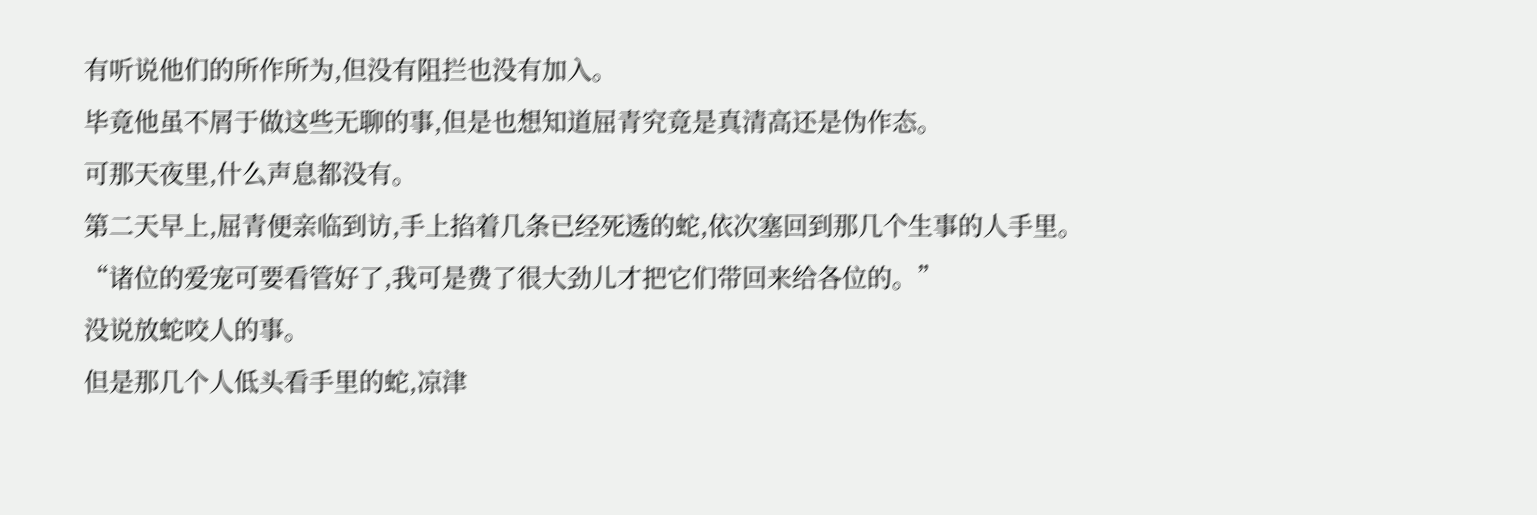有听说他们的所作所为,但没有阻拦也没有加入。
毕竟他虽不屑于做这些无聊的事,但是也想知道屈青究竟是真清高还是伪作态。
可那天夜里,什么声息都没有。
第二天早上,屈青便亲临到访,手上掐着几条已经死透的蛇,依次塞回到那几个生事的人手里。
“诸位的爱宠可要看管好了,我可是费了很大劲儿才把它们带回来给各位的。”
没说放蛇咬人的事。
但是那几个人低头看手里的蛇,凉津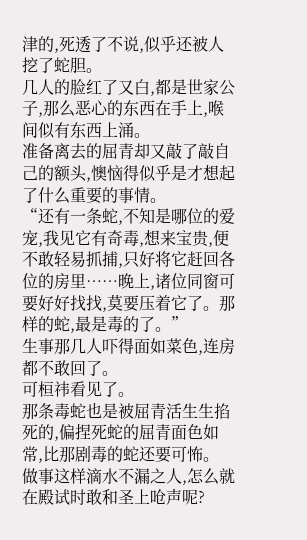津的,死透了不说,似乎还被人挖了蛇胆。
几人的脸红了又白,都是世家公子,那么恶心的东西在手上,喉间似有东西上涌。
准备离去的屈青却又敲了敲自己的额头,懊恼得似乎是才想起了什么重要的事情。
“还有一条蛇,不知是哪位的爱宠,我见它有奇毒,想来宝贵,便不敢轻易抓捕,只好将它赶回各位的房里……晚上,诸位同窗可要好好找找,莫要压着它了。那样的蛇,最是毒的了。”
生事那几人吓得面如菜色,连房都不敢回了。
可桓祎看见了。
那条毒蛇也是被屈青活生生掐死的,偏捏死蛇的屈青面色如常,比那剧毒的蛇还要可怖。
做事这样滴水不漏之人,怎么就在殿试时敢和圣上呛声呢?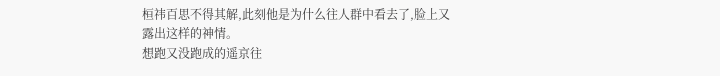桓祎百思不得其解,此刻他是为什么往人群中看去了,脸上又露出这样的神情。
想跑又没跑成的遥京往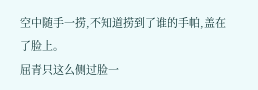空中随手一捞,不知道捞到了谁的手帕,盖在了脸上。
屈青只这么侧过脸一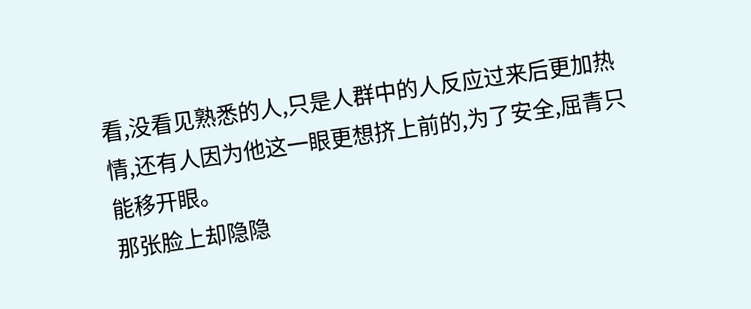看,没看见熟悉的人,只是人群中的人反应过来后更加热情,还有人因为他这一眼更想挤上前的,为了安全,屈青只能移开眼。
那张脸上却隐隐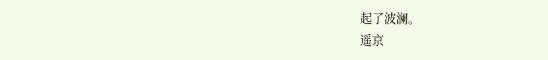起了波澜。
遥京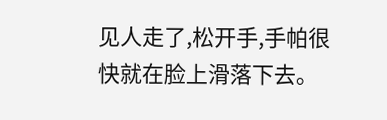见人走了,松开手,手帕很快就在脸上滑落下去。